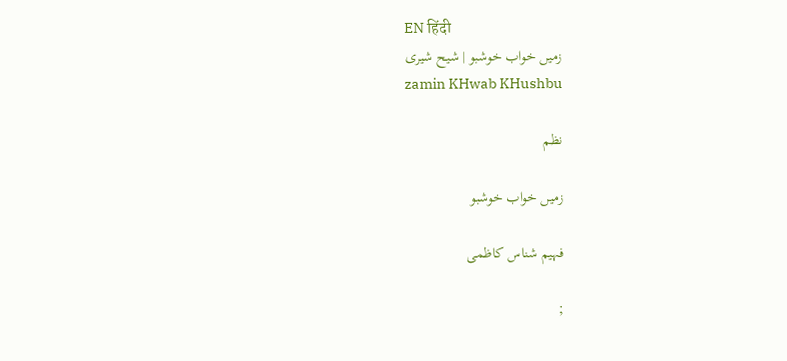EN हिंदी
زمیں خواب خوشبو | شیح شیری
zamin KHwab KHushbu

نظم

زمیں خواب خوشبو

فہیم شناس کاظمی

;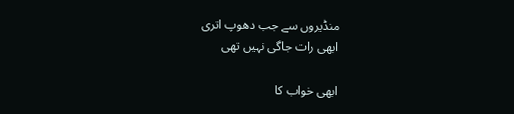منڈیروں سے جب دھوپ اتری
ابھی رات جاگی نہیں تھی

ابھی خواب کا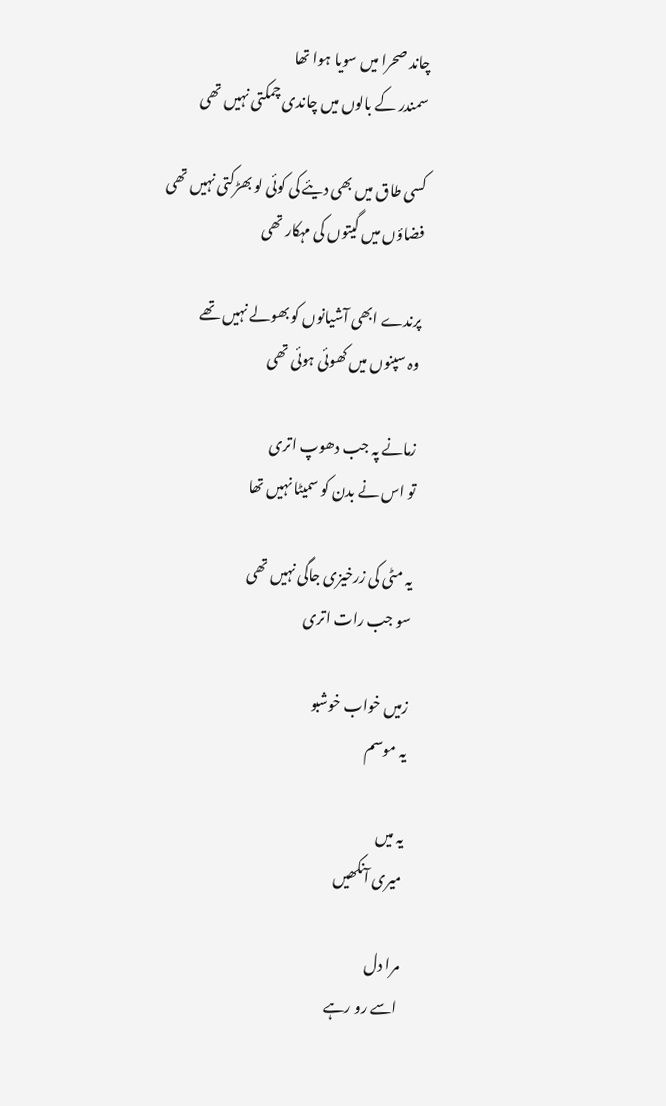چاند صحرا میں سویا ہوا تھا
سمندر کے بالوں میں چاندی چمکتی نہیں تھی

کسی طاق میں بھی دیئے کی کوئی لو بھڑکتی نہیں تھی
فضاؤں میں گیتوں کی مہکار تھی

پرندے ابھی آشیانوں کو بھولے نہیں تھے
وہ سپنوں میں کھوئی ہوئی تھی

زمانے پہ جب دھوپ اتری
تو اس نے بدن کو سمیٹا نہیں تھا

یہ مٹی کی زرخیزی جاگی نہیں تھی
سو جب رات اتری

زمیں خواب خوشبو
یہ موسم

یہ میں
میری آنکھیں

مرا دل
اسے رو رہے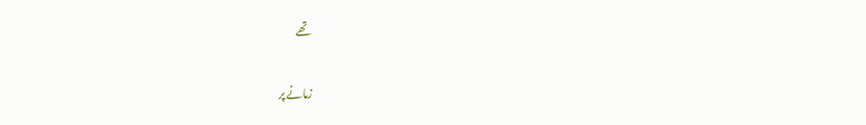تھے

زمانے پر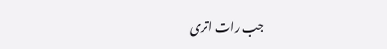جب رات اتری